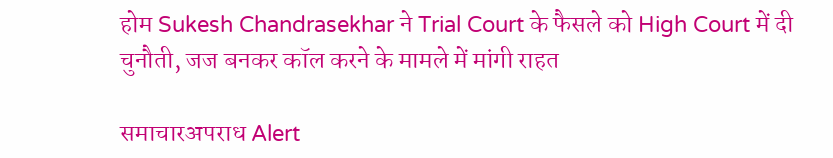होम Sukesh Chandrasekhar ने Trial Court के फैसले को High Court में दी चुनौती, जज बनकर कॉल करने के मामले में मांगी राहत

समाचारअपराध Alert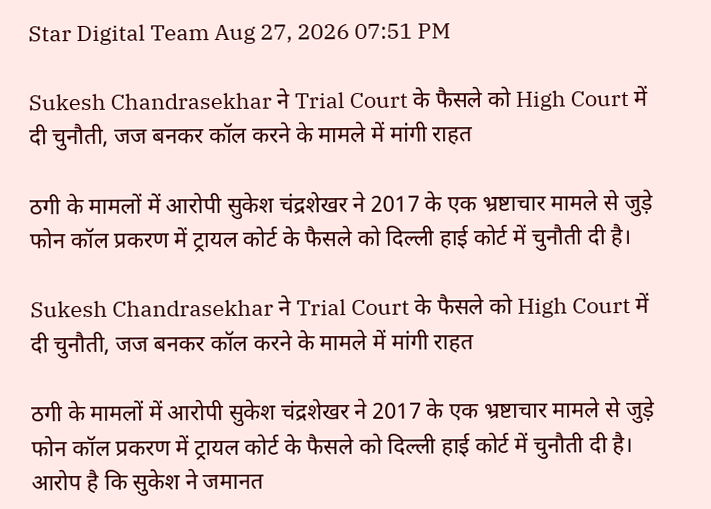Star Digital Team Aug 27, 2026 07:51 PM

Sukesh Chandrasekhar ने Trial Court के फैसले को High Court में दी चुनौती, जज बनकर कॉल करने के मामले में मांगी राहत

ठगी के मामलों में आरोपी सुकेश चंद्रशेखर ने 2017 के एक भ्रष्टाचार मामले से जुड़े फोन कॉल प्रकरण में ट्रायल कोर्ट के फैसले को दिल्ली हाई कोर्ट में चुनौती दी है।

Sukesh Chandrasekhar ने Trial Court के फैसले को High Court में दी चुनौती, जज बनकर कॉल करने के मामले में मांगी राहत

ठगी के मामलों में आरोपी सुकेश चंद्रशेखर ने 2017 के एक भ्रष्टाचार मामले से जुड़े फोन कॉल प्रकरण में ट्रायल कोर्ट के फैसले को दिल्ली हाई कोर्ट में चुनौती दी है। आरोप है कि सुकेश ने जमानत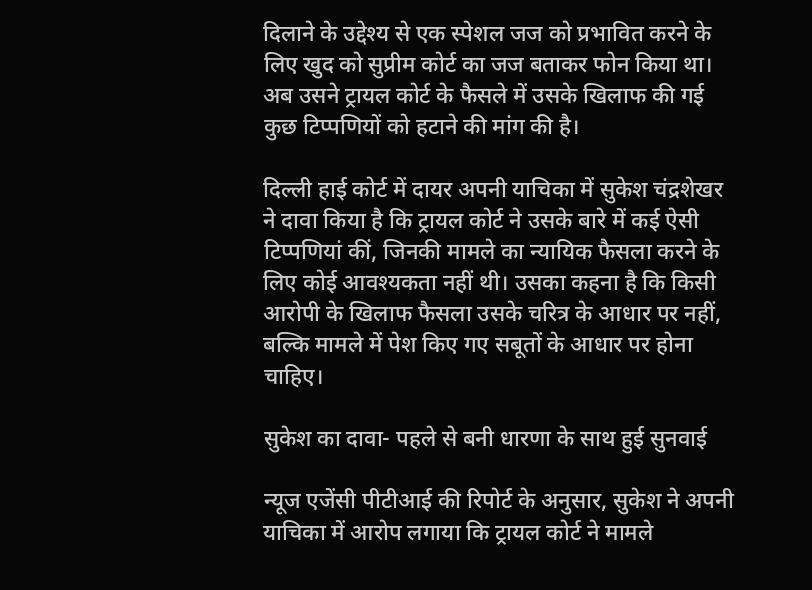दिलाने के उद्देश्य से एक स्पेशल जज को प्रभावित करने के लिए खुद को सुप्रीम कोर्ट का जज बताकर फोन किया था। अब उसने ट्रायल कोर्ट के फैसले में उसके खिलाफ की गई कुछ टिप्पणियों को हटाने की मांग की है।

दिल्ली हाई कोर्ट में दायर अपनी याचिका में सुकेश चंद्रशेखर ने दावा किया है कि ट्रायल कोर्ट ने उसके बारे में कई ऐसी टिप्पणियां कीं, जिनकी मामले का न्यायिक फैसला करने के लिए कोई आवश्यकता नहीं थी। उसका कहना है कि किसी आरोपी के खिलाफ फैसला उसके चरित्र के आधार पर नहीं, बल्कि मामले में पेश किए गए सबूतों के आधार पर होना चाहिए।

सुकेश का दावा- पहले से बनी धारणा के साथ हुई सुनवाई

न्यूज एजेंसी पीटीआई की रिपोर्ट के अनुसार, सुकेश ने अपनी याचिका में आरोप लगाया कि ट्रायल कोर्ट ने मामले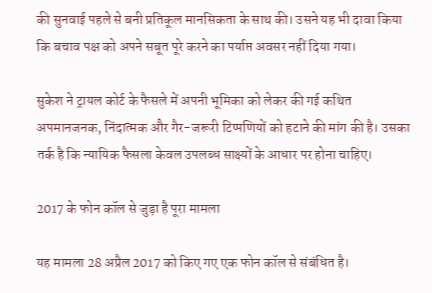की सुनवाई पहले से बनी प्रतिकूल मानसिकता के साथ की। उसने यह भी दावा किया कि बचाव पक्ष को अपने सबूत पूरे करने का पर्याप्त अवसर नहीं दिया गया।

सुकेश ने ट्रायल कोर्ट के फैसले में अपनी भूमिका को लेकर की गई कथित अपमानजनक, निंदात्मक और गैर-जरूरी टिप्पणियों को हटाने की मांग की है। उसका तर्क है कि न्यायिक फैसला केवल उपलब्ध साक्ष्यों के आधार पर होना चाहिए।

2017 के फोन कॉल से जुड़ा है पूरा मामला

यह मामला 28 अप्रैल 2017 को किए गए एक फोन कॉल से संबंधित है।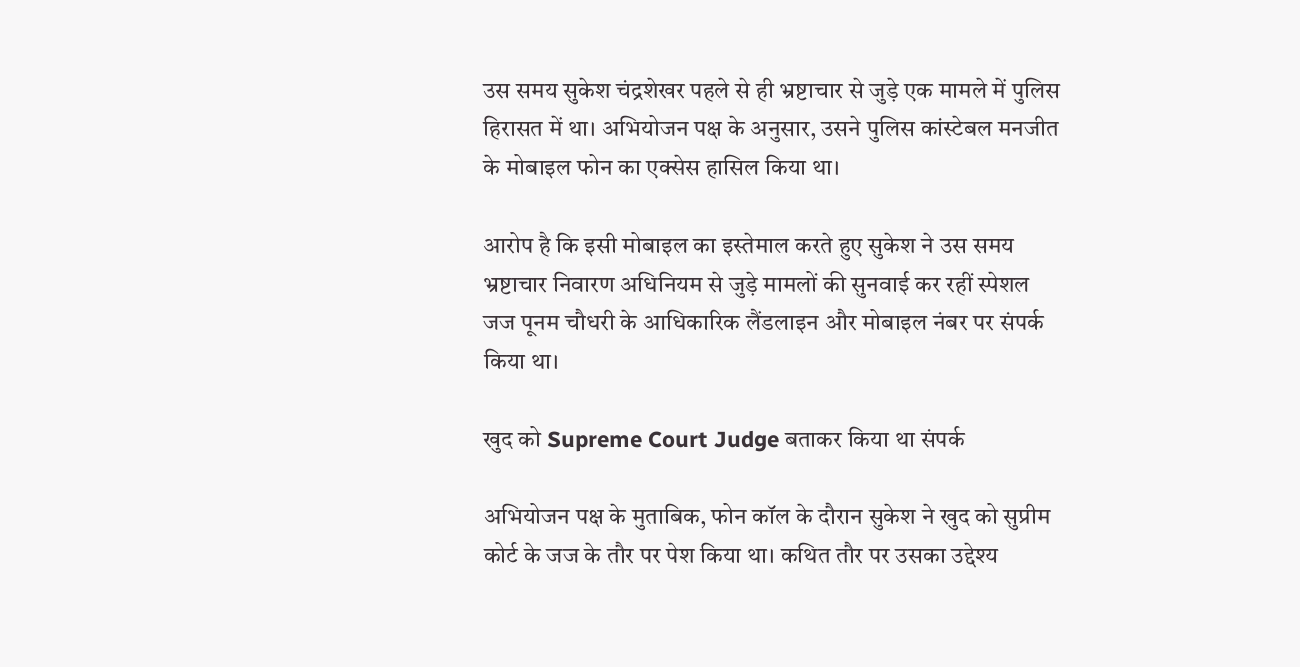उस समय सुकेश चंद्रशेखर पहले से ही भ्रष्टाचार से जुड़े एक मामले में पुलिस हिरासत में था। अभियोजन पक्ष के अनुसार, उसने पुलिस कांस्टेबल मनजीत के मोबाइल फोन का एक्सेस हासिल किया था।

आरोप है कि इसी मोबाइल का इस्तेमाल करते हुए सुकेश ने उस समय भ्रष्टाचार निवारण अधिनियम से जुड़े मामलों की सुनवाई कर रहीं स्पेशल जज पूनम चौधरी के आधिकारिक लैंडलाइन और मोबाइल नंबर पर संपर्क किया था।

खुद को Supreme Court Judge बताकर किया था संपर्क

अभियोजन पक्ष के मुताबिक, फोन कॉल के दौरान सुकेश ने खुद को सुप्रीम कोर्ट के जज के तौर पर पेश किया था। कथित तौर पर उसका उद्देश्य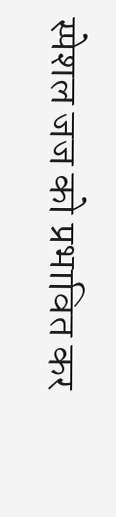स्पेशल जज को प्रभावित कर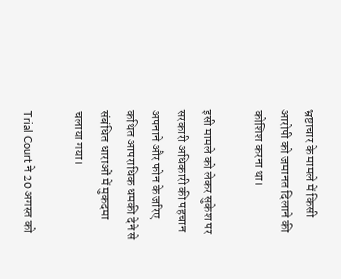भ्रष्टाचार के मामले में किसी आरोपी को जमानत दिलाने की कोशिश करना था।

इसी मामले को लेकर सुकेश पर सरकारी अधिकारी की पहचान अपनाने और फोन के जरिए कथित आपराधिक धमकी देने से संबंधित धाराओं में मुकदमा चलाया गया।

Trial Court ने 20 अगस्त को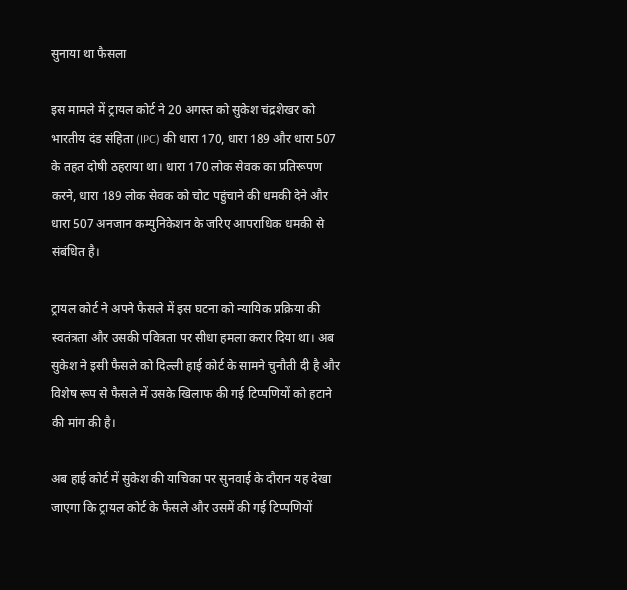सुनाया था फैसला

इस मामले में ट्रायल कोर्ट ने 20 अगस्त को सुकेश चंद्रशेखर को भारतीय दंड संहिता (IPC) की धारा 170, धारा 189 और धारा 507 के तहत दोषी ठहराया था। धारा 170 लोक सेवक का प्रतिरूपण करने, धारा 189 लोक सेवक को चोट पहुंचाने की धमकी देने और धारा 507 अनजान कम्युनिकेशन के जरिए आपराधिक धमकी से संबंधित है।

ट्रायल कोर्ट ने अपने फैसले में इस घटना को न्यायिक प्रक्रिया की स्वतंत्रता और उसकी पवित्रता पर सीधा हमला करार दिया था। अब सुकेश ने इसी फैसले को दिल्ली हाई कोर्ट के सामने चुनौती दी है और विशेष रूप से फैसले में उसके खिलाफ की गई टिप्पणियों को हटाने की मांग की है।

अब हाई कोर्ट में सुकेश की याचिका पर सुनवाई के दौरान यह देखा जाएगा कि ट्रायल कोर्ट के फैसले और उसमें की गई टिप्पणियों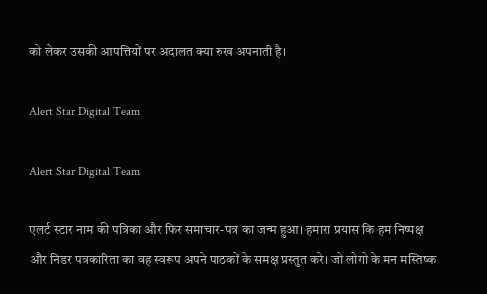को लेकर उसकी आपत्तियों पर अदालत क्या रुख अपनाती है।

Alert Star Digital Team

Alert Star Digital Team

एलर्ट स्टार नाम की पत्रिका और फिर समाचार-पत्र का जन्म हुआ। हमारा प्रयास कि हम निष्पक्ष और निडर पत्रकारिता का वह स्वरूप अपने पाठकों के समक्ष प्रस्तुत करे। जो लोगो के मन मस्तिष्क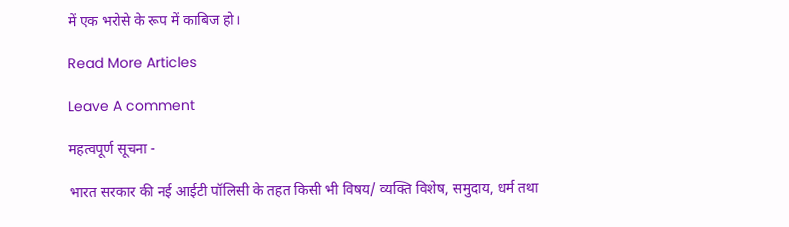में एक भरोसे के रूप में काबिज हो।

Read More Articles

Leave A comment

महत्वपूर्ण सूचना -

भारत सरकार की नई आईटी पॉलिसी के तहत किसी भी विषय/ व्यक्ति विशेष, समुदाय, धर्म तथा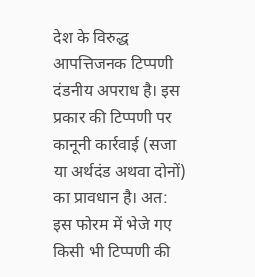देश के विरुद्ध आपत्तिजनक टिप्पणी दंडनीय अपराध है। इस प्रकार की टिप्पणी पर कानूनी कार्रवाई (सजा या अर्थदंड अथवा दोनों) का प्रावधान है। अत: इस फोरम में भेजे गए किसी भी टिप्पणी की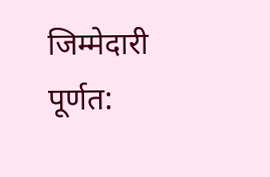जिम्मेदारी पूर्णत: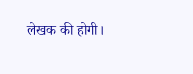लेखक की होगी।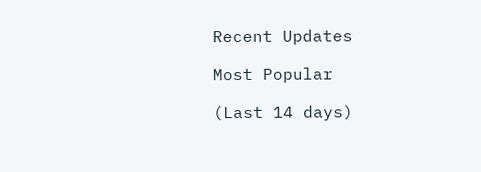Recent Updates

Most Popular

(Last 14 days)